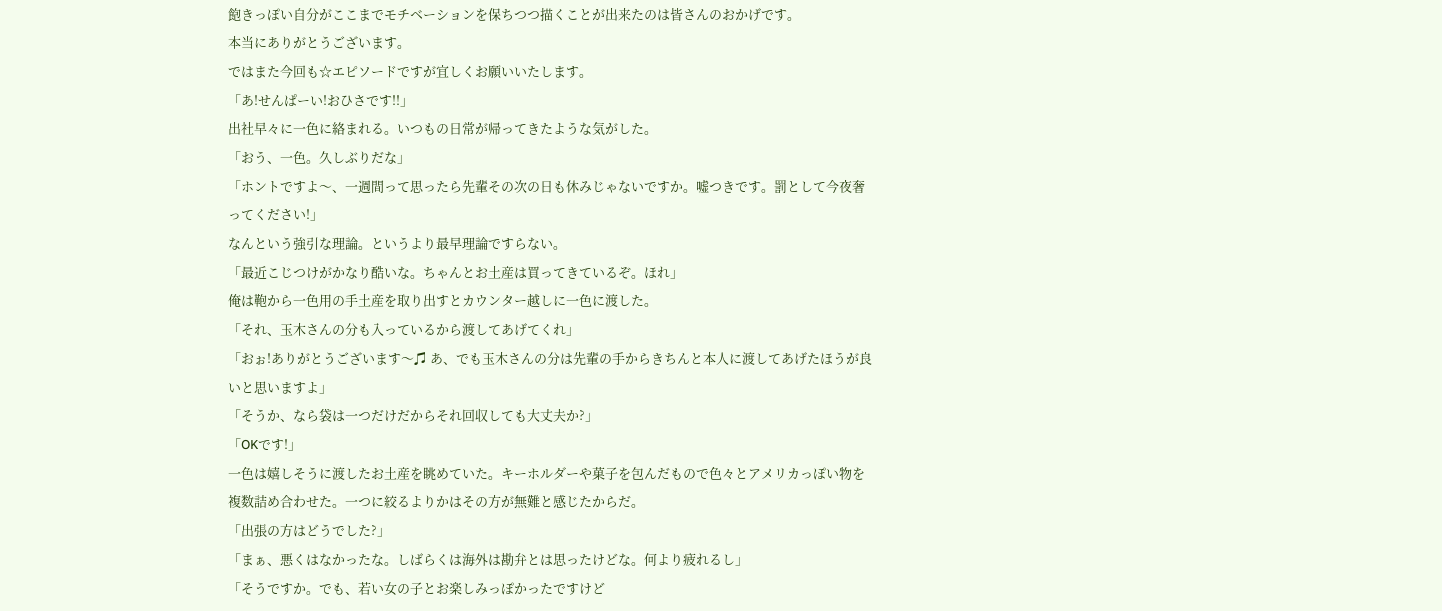飽きっぽい自分がここまでモチベーションを保ちつつ描くことが出来たのは皆さんのおかげです。
本当にありがとうございます。
ではまた今回も☆エピソードですが宜しくお願いいたします。
「あ!せんぱーい!おひさです!!」
出社早々に一色に絡まれる。いつもの日常が帰ってきたような気がした。
「おう、一色。久しぶりだな」
「ホントですよ〜、一週間って思ったら先輩その次の日も休みじゃないですか。嘘つきです。罰として今夜奢ってください!」
なんという強引な理論。というより最早理論ですらない。
「最近こじつけがかなり酷いな。ちゃんとお土産は買ってきているぞ。ほれ」
俺は鞄から一色用の手土産を取り出すとカウンター越しに一色に渡した。
「それ、玉木さんの分も入っているから渡してあげてくれ」
「おぉ!ありがとうございます〜♫ あ、でも玉木さんの分は先輩の手からきちんと本人に渡してあげたほうが良いと思いますよ」
「そうか、なら袋は一つだけだからそれ回収しても大丈夫か?」
「OKです!」
一色は嬉しそうに渡したお土産を眺めていた。キーホルダーや菓子を包んだもので色々とアメリカっぽい物を複数詰め合わせた。一つに絞るよりかはその方が無難と感じたからだ。
「出張の方はどうでした?」
「まぁ、悪くはなかったな。しばらくは海外は勘弁とは思ったけどな。何より疲れるし」
「そうですか。でも、若い女の子とお楽しみっぽかったですけど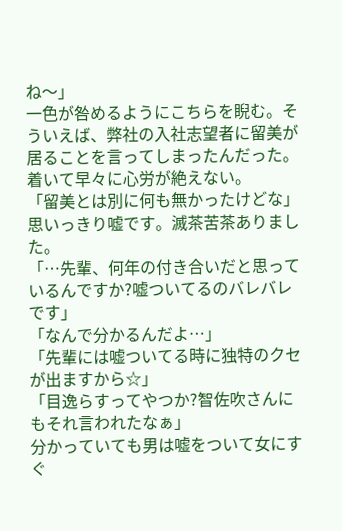ね〜」
一色が咎めるようにこちらを睨む。そういえば、弊社の入社志望者に留美が居ることを言ってしまったんだった。着いて早々に心労が絶えない。
「留美とは別に何も無かったけどな」
思いっきり嘘です。滅茶苦茶ありました。
「…先輩、何年の付き合いだと思っているんですか?嘘ついてるのバレバレです」
「なんで分かるんだよ…」
「先輩には嘘ついてる時に独特のクセが出ますから☆」
「目逸らすってやつか?智佐吹さんにもそれ言われたなぁ」
分かっていても男は嘘をついて女にすぐ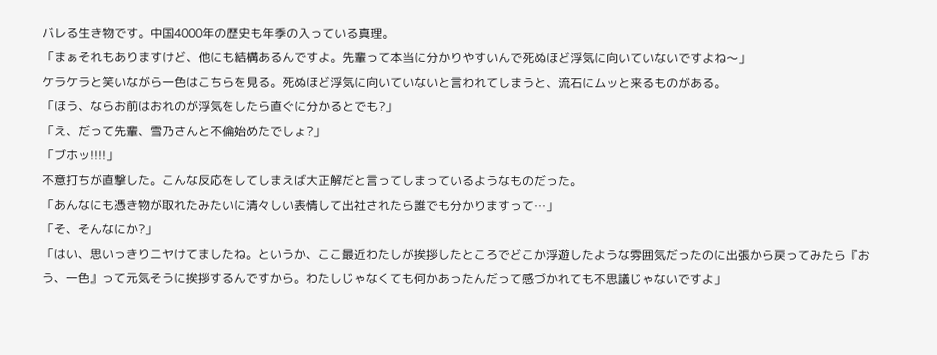バレる生き物です。中国4000年の歴史も年季の入っている真理。
「まぁそれもありますけど、他にも結構あるんですよ。先輩って本当に分かりやすいんで死ぬほど浮気に向いていないですよね〜」
ケラケラと笑いながら一色はこちらを見る。死ぬほど浮気に向いていないと言われてしまうと、流石にムッと来るものがある。
「ほう、ならお前はおれのが浮気をしたら直ぐに分かるとでも?」
「え、だって先輩、雪乃さんと不倫始めたでしょ?」
「ブホッ!!!!」
不意打ちが直撃した。こんな反応をしてしまえば大正解だと言ってしまっているようなものだった。
「あんなにも憑き物が取れたみたいに清々しい表情して出社されたら誰でも分かりますって…」
「そ、そんなにか?」
「はい、思いっきりニヤけてましたね。というか、ここ最近わたしが挨拶したところでどこか浮遊したような雰囲気だったのに出張から戻ってみたら『おう、一色』って元気そうに挨拶するんですから。わたしじゃなくても何かあったんだって感づかれても不思議じゃないですよ」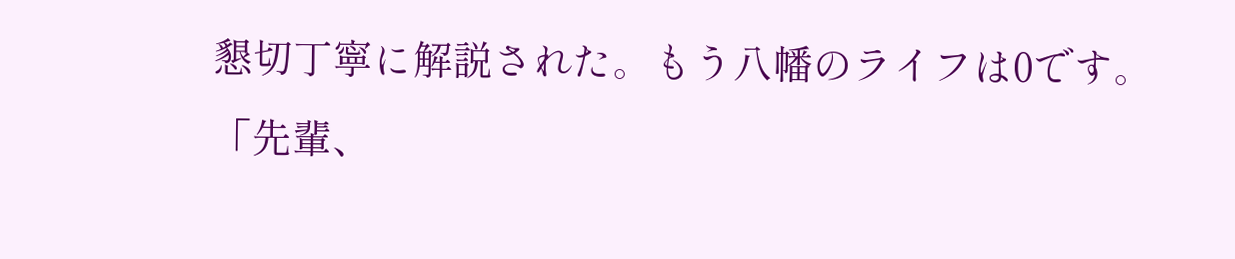懇切丁寧に解説された。もう八幡のライフは0です。
「先輩、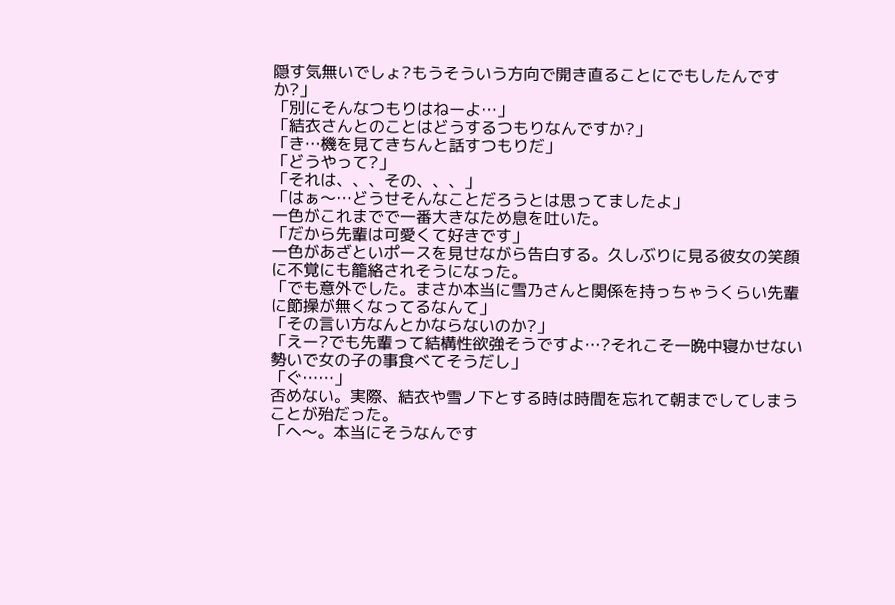隠す気無いでしょ?もうそういう方向で開き直ることにでもしたんですか?」
「別にそんなつもりはねーよ…」
「結衣さんとのことはどうするつもりなんですか?」
「き…機を見てきちんと話すつもりだ」
「どうやって?」
「それは、、、その、、、」
「はぁ〜…どうせそんなことだろうとは思ってましたよ」
一色がこれまでで一番大きなため息を吐いた。
「だから先輩は可愛くて好きです」
一色があざといポースを見せながら告白する。久しぶりに見る彼女の笑顔に不覚にも籠絡されそうになった。
「でも意外でした。まさか本当に雪乃さんと関係を持っちゃうくらい先輩に節操が無くなってるなんて」
「その言い方なんとかならないのか?」
「えー?でも先輩って結構性欲強そうですよ…?それこそ一晩中寝かせない勢いで女の子の事食べてそうだし」
「ぐ……」
否めない。実際、結衣や雪ノ下とする時は時間を忘れて朝までしてしまうことが殆だった。
「へ〜。本当にそうなんです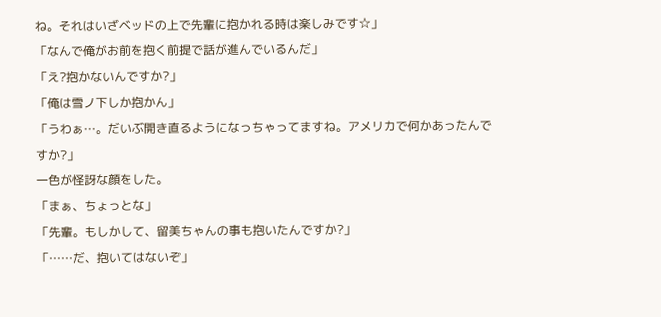ね。それはいざベッドの上で先輩に抱かれる時は楽しみです☆」
「なんで俺がお前を抱く前提で話が進んでいるんだ」
「え?抱かないんですか?」
「俺は雪ノ下しか抱かん」
「うわぁ…。だいぶ開き直るようになっちゃってますね。アメリカで何かあったんですか?」
一色が怪訝な顔をした。
「まぁ、ちょっとな」
「先輩。もしかして、留美ちゃんの事も抱いたんですか?」
「……だ、抱いてはないぞ」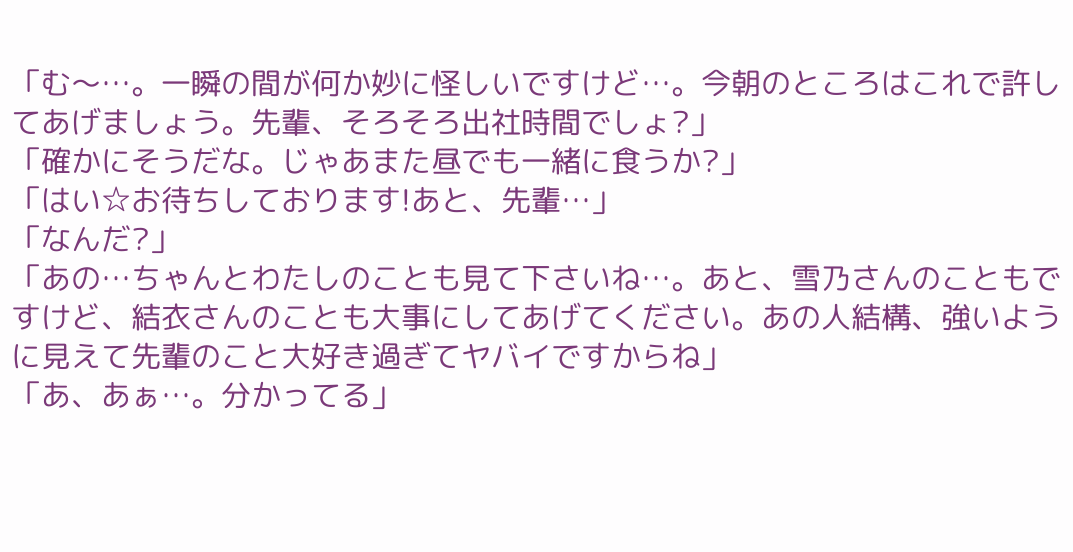「む〜…。一瞬の間が何か妙に怪しいですけど…。今朝のところはこれで許してあげましょう。先輩、そろそろ出社時間でしょ?」
「確かにそうだな。じゃあまた昼でも一緒に食うか?」
「はい☆お待ちしております!あと、先輩…」
「なんだ?」
「あの…ちゃんとわたしのことも見て下さいね…。あと、雪乃さんのこともですけど、結衣さんのことも大事にしてあげてください。あの人結構、強いように見えて先輩のこと大好き過ぎてヤバイですからね」
「あ、あぁ…。分かってる」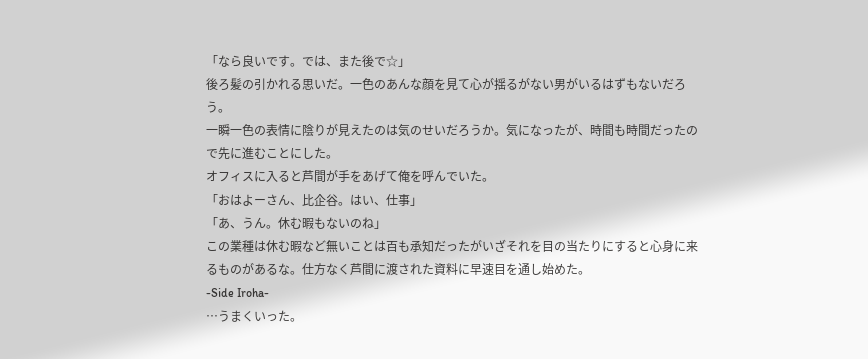「なら良いです。では、また後で☆」
後ろ髪の引かれる思いだ。一色のあんな顔を見て心が揺るがない男がいるはずもないだろう。
一瞬一色の表情に陰りが見えたのは気のせいだろうか。気になったが、時間も時間だったので先に進むことにした。
オフィスに入ると芦間が手をあげて俺を呼んでいた。
「おはよーさん、比企谷。はい、仕事」
「あ、うん。休む暇もないのね」
この業種は休む暇など無いことは百も承知だったがいざそれを目の当たりにすると心身に来るものがあるな。仕方なく芦間に渡された資料に早速目を通し始めた。
-Side Iroha-
…うまくいった。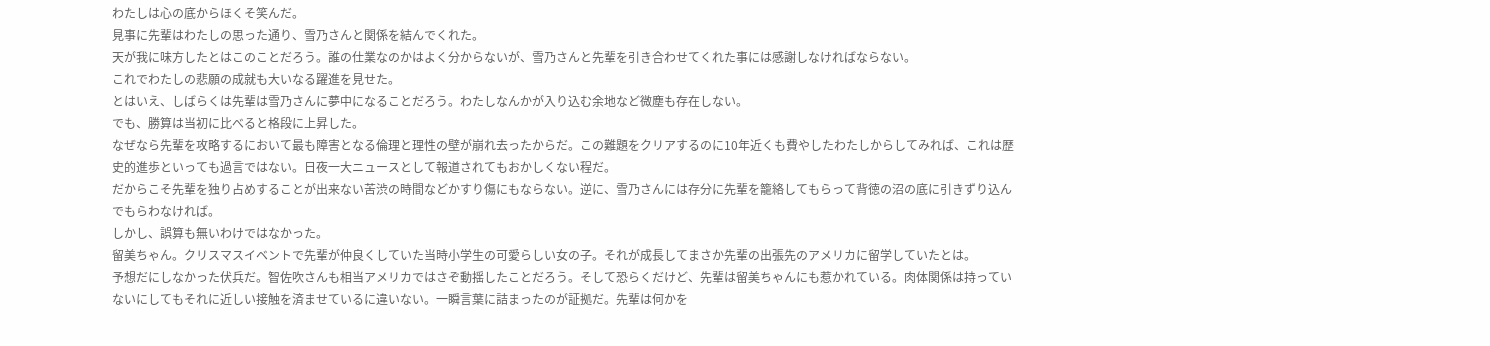わたしは心の底からほくそ笑んだ。
見事に先輩はわたしの思った通り、雪乃さんと関係を結んでくれた。
天が我に味方したとはこのことだろう。誰の仕業なのかはよく分からないが、雪乃さんと先輩を引き合わせてくれた事には感謝しなければならない。
これでわたしの悲願の成就も大いなる躍進を見せた。
とはいえ、しばらくは先輩は雪乃さんに夢中になることだろう。わたしなんかが入り込む余地など微塵も存在しない。
でも、勝算は当初に比べると格段に上昇した。
なぜなら先輩を攻略するにおいて最も障害となる倫理と理性の壁が崩れ去ったからだ。この難題をクリアするのに10年近くも費やしたわたしからしてみれば、これは歴史的進歩といっても過言ではない。日夜一大ニュースとして報道されてもおかしくない程だ。
だからこそ先輩を独り占めすることが出来ない苦渋の時間などかすり傷にもならない。逆に、雪乃さんには存分に先輩を籠絡してもらって背徳の沼の底に引きずり込んでもらわなければ。
しかし、誤算も無いわけではなかった。
留美ちゃん。クリスマスイベントで先輩が仲良くしていた当時小学生の可愛らしい女の子。それが成長してまさか先輩の出張先のアメリカに留学していたとは。
予想だにしなかった伏兵だ。智佐吹さんも相当アメリカではさぞ動揺したことだろう。そして恐らくだけど、先輩は留美ちゃんにも惹かれている。肉体関係は持っていないにしてもそれに近しい接触を済ませているに違いない。一瞬言葉に詰まったのが証拠だ。先輩は何かを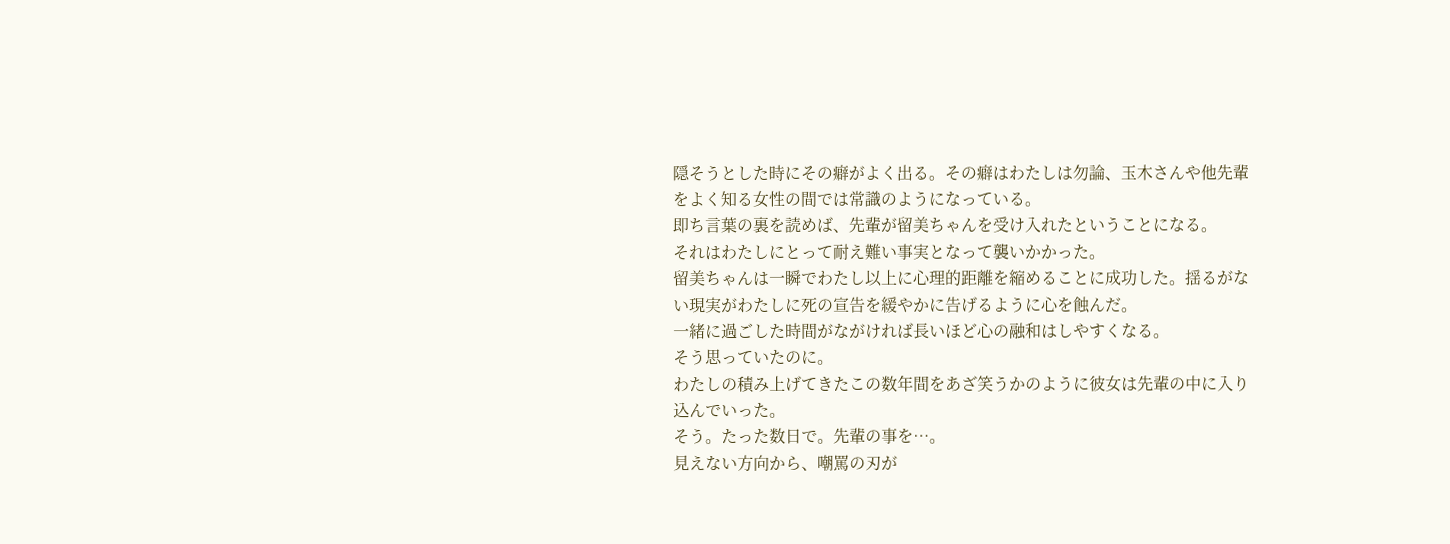隠そうとした時にその癖がよく出る。その癖はわたしは勿論、玉木さんや他先輩をよく知る女性の間では常識のようになっている。
即ち言葉の裏を読めば、先輩が留美ちゃんを受け入れたということになる。
それはわたしにとって耐え難い事実となって襲いかかった。
留美ちゃんは一瞬でわたし以上に心理的距離を縮めることに成功した。揺るがない現実がわたしに死の宣告を緩やかに告げるように心を蝕んだ。
一緒に過ごした時間がながければ長いほど心の融和はしやすくなる。
そう思っていたのに。
わたしの積み上げてきたこの数年間をあざ笑うかのように彼女は先輩の中に入り込んでいった。
そう。たった数日で。先輩の事を…。
見えない方向から、嘲罵の刃が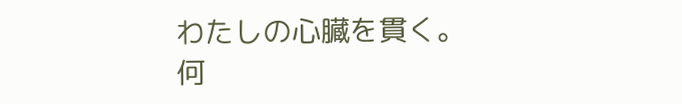わたしの心臓を貫く。
何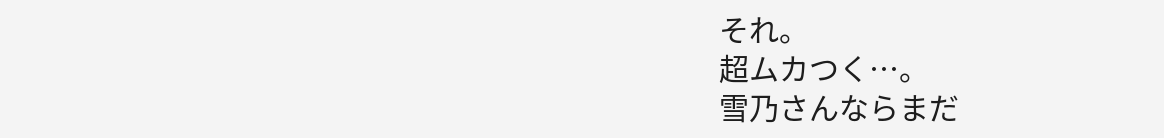それ。
超ムカつく…。
雪乃さんならまだ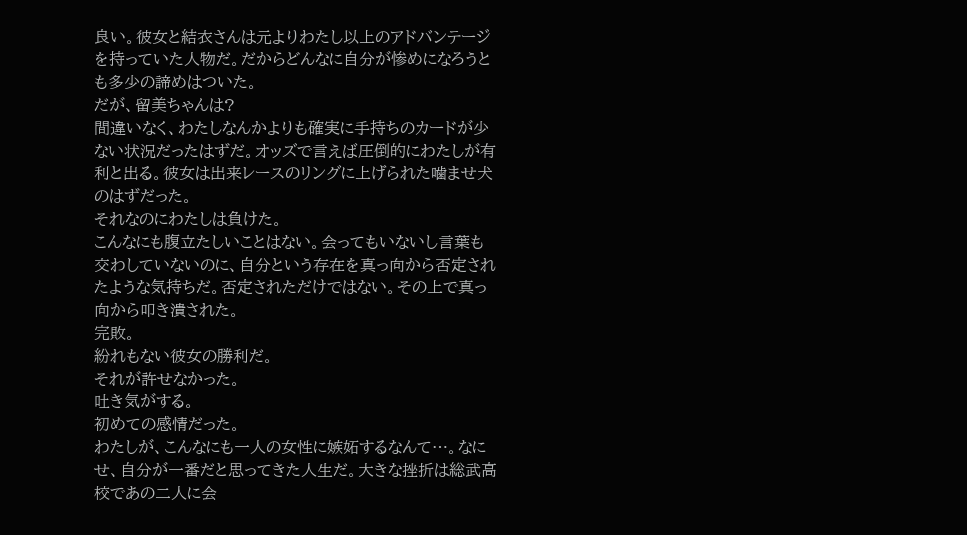良い。彼女と結衣さんは元よりわたし以上のアドバンテージを持っていた人物だ。だからどんなに自分が惨めになろうとも多少の諦めはついた。
だが、留美ちゃんは?
間違いなく、わたしなんかよりも確実に手持ちのカードが少ない状況だったはずだ。オッズで言えば圧倒的にわたしが有利と出る。彼女は出来レースのリングに上げられた噛ませ犬のはずだった。
それなのにわたしは負けた。
こんなにも腹立たしいことはない。会ってもいないし言葉も交わしていないのに、自分という存在を真っ向から否定されたような気持ちだ。否定されただけではない。その上で真っ向から叩き潰された。
完敗。
紛れもない彼女の勝利だ。
それが許せなかった。
吐き気がする。
初めての感情だった。
わたしが、こんなにも一人の女性に嫉妬するなんて…。なにせ、自分が一番だと思ってきた人生だ。大きな挫折は総武高校であの二人に会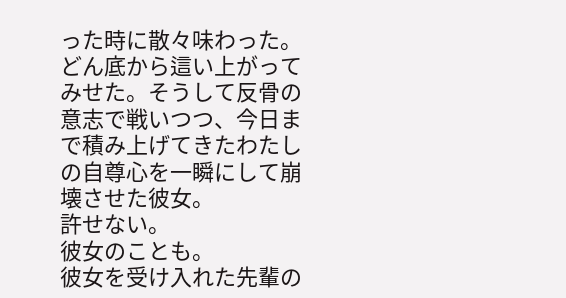った時に散々味わった。どん底から這い上がってみせた。そうして反骨の意志で戦いつつ、今日まで積み上げてきたわたしの自尊心を一瞬にして崩壊させた彼女。
許せない。
彼女のことも。
彼女を受け入れた先輩の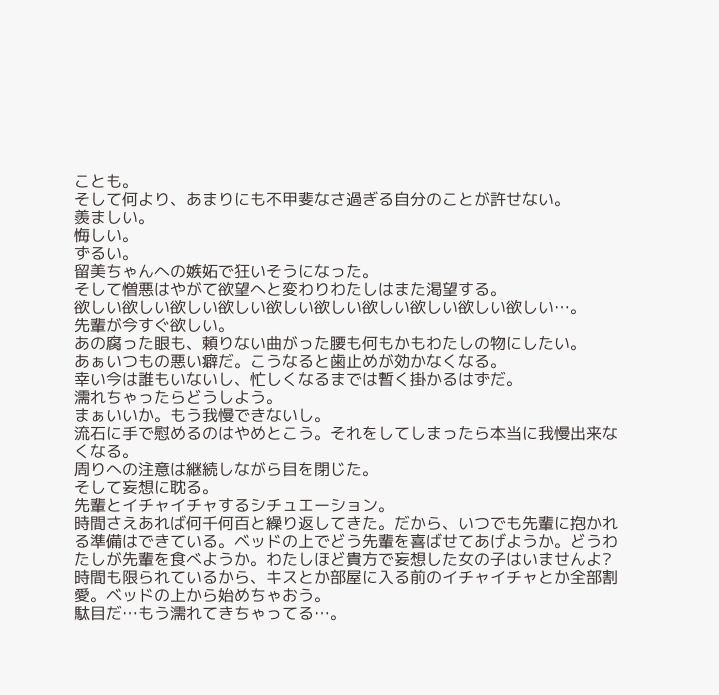ことも。
そして何より、あまりにも不甲斐なさ過ぎる自分のことが許せない。
羨ましい。
悔しい。
ずるい。
留美ちゃんへの嫉妬で狂いそうになった。
そして憎悪はやがて欲望へと変わりわたしはまた渇望する。
欲しい欲しい欲しい欲しい欲しい欲しい欲しい欲しい欲しい欲しい…。
先輩が今すぐ欲しい。
あの腐った眼も、頼りない曲がった腰も何もかもわたしの物にしたい。
あぁいつもの悪い癖だ。こうなると歯止めが効かなくなる。
幸い今は誰もいないし、忙しくなるまでは暫く掛かるはずだ。
濡れちゃったらどうしよう。
まぁいいか。もう我慢できないし。
流石に手で慰めるのはやめとこう。それをしてしまったら本当に我慢出来なくなる。
周りへの注意は継続しながら目を閉じた。
そして妄想に耽る。
先輩とイチャイチャするシチュエーション。
時間さえあれば何千何百と繰り返してきた。だから、いつでも先輩に抱かれる準備はできている。ベッドの上でどう先輩を喜ばせてあげようか。どうわたしが先輩を食べようか。わたしほど貴方で妄想した女の子はいませんよ?
時間も限られているから、キスとか部屋に入る前のイチャイチャとか全部割愛。ベッドの上から始めちゃおう。
駄目だ…もう濡れてきちゃってる…。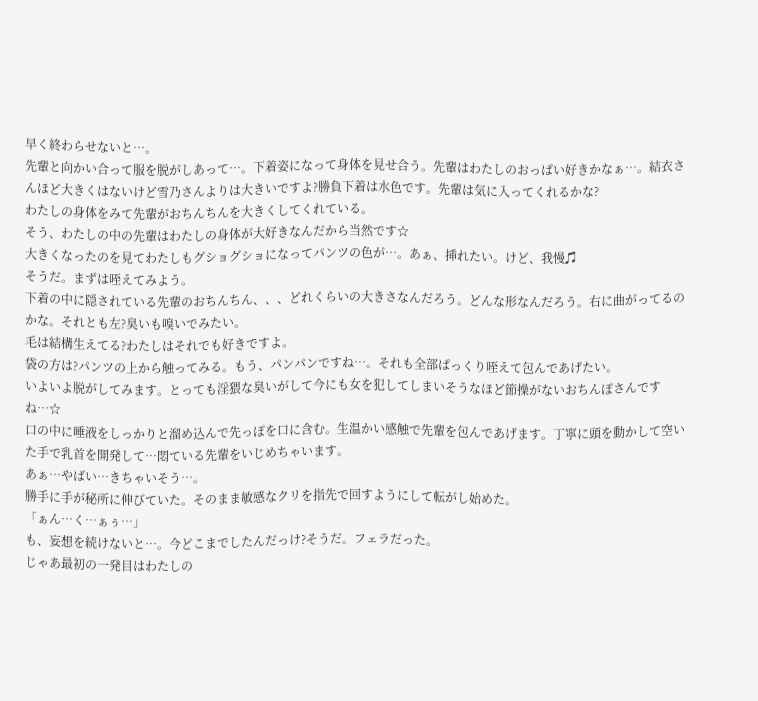早く終わらせないと…。
先輩と向かい合って服を脱がしあって…。下着姿になって身体を見せ合う。先輩はわたしのおっぱい好きかなぁ…。結衣さんほど大きくはないけど雪乃さんよりは大きいですよ?勝負下着は水色です。先輩は気に入ってくれるかな?
わたしの身体をみて先輩がおちんちんを大きくしてくれている。
そう、わたしの中の先輩はわたしの身体が大好きなんだから当然です☆
大きくなったのを見てわたしもグショグショになってパンツの色が…。あぁ、挿れたい。けど、我慢♫
そうだ。まずは咥えてみよう。
下着の中に隠されている先輩のおちんちん、、、どれくらいの大きさなんだろう。どんな形なんだろう。右に曲がってるのかな。それとも左?臭いも嗅いでみたい。
毛は結構生えてる?わたしはそれでも好きですよ。
袋の方は?パンツの上から触ってみる。もう、パンパンですね…。それも全部ぱっくり咥えて包んであげたい。
いよいよ脱がしてみます。とっても淫猥な臭いがして今にも女を犯してしまいそうなほど節操がないおちんぽさんですね…☆
口の中に唾液をしっかりと溜め込んで先っぽを口に含む。生温かい感触で先輩を包んであげます。丁寧に頭を動かして空いた手で乳首を開発して…悶ている先輩をいじめちゃいます。
あぁ…やばい…きちゃいそう…。
勝手に手が秘所に伸びていた。そのまま敏感なクリを指先で回すようにして転がし始めた。
「ぁん…く…ぁぅ…」
も、妄想を続けないと…。今どこまでしたんだっけ?そうだ。フェラだった。
じゃあ最初の一発目はわたしの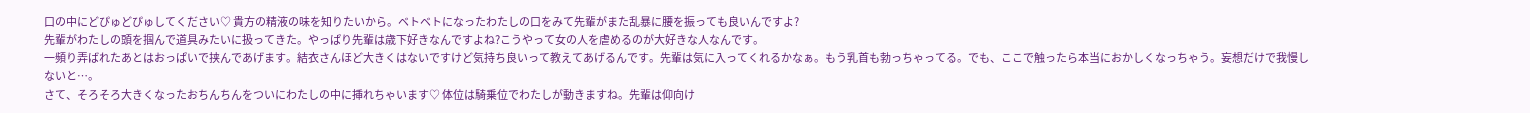口の中にどぴゅどぴゅしてください♡ 貴方の精液の味を知りたいから。ベトベトになったわたしの口をみて先輩がまた乱暴に腰を振っても良いんですよ?
先輩がわたしの頭を掴んで道具みたいに扱ってきた。やっぱり先輩は歳下好きなんですよね?こうやって女の人を虐めるのが大好きな人なんです。
一頻り弄ばれたあとはおっぱいで挟んであげます。結衣さんほど大きくはないですけど気持ち良いって教えてあげるんです。先輩は気に入ってくれるかなぁ。もう乳首も勃っちゃってる。でも、ここで触ったら本当におかしくなっちゃう。妄想だけで我慢しないと…。
さて、そろそろ大きくなったおちんちんをついにわたしの中に挿れちゃいます♡ 体位は騎乗位でわたしが動きますね。先輩は仰向け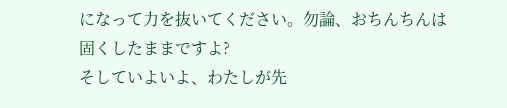になって力を抜いてください。勿論、おちんちんは固くしたままですよ?
そしていよいよ、わたしが先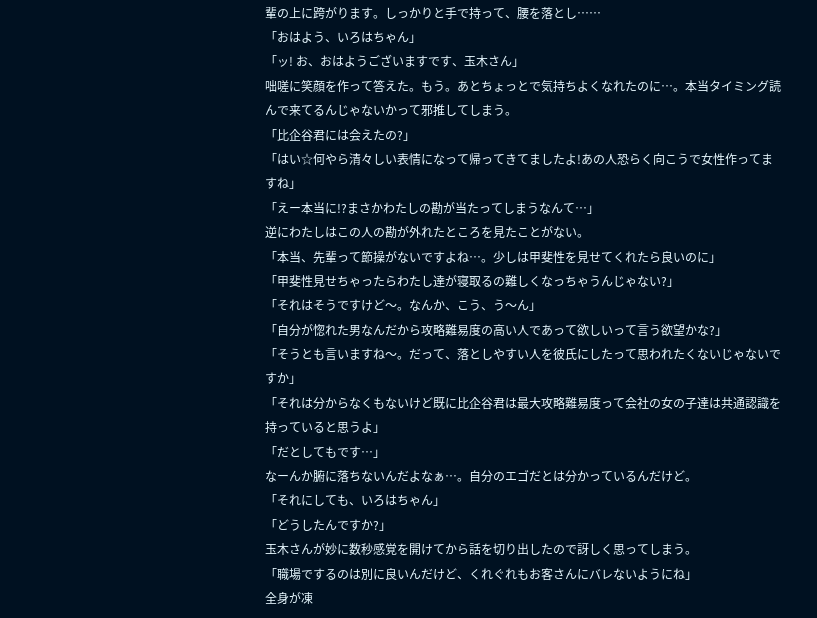輩の上に跨がります。しっかりと手で持って、腰を落とし……
「おはよう、いろはちゃん」
「ッ! お、おはようございますです、玉木さん」
咄嗟に笑顔を作って答えた。もう。あとちょっとで気持ちよくなれたのに…。本当タイミング読んで来てるんじゃないかって邪推してしまう。
「比企谷君には会えたの?」
「はい☆何やら清々しい表情になって帰ってきてましたよ!あの人恐らく向こうで女性作ってますね」
「えー本当に!?まさかわたしの勘が当たってしまうなんて…」
逆にわたしはこの人の勘が外れたところを見たことがない。
「本当、先輩って節操がないですよね…。少しは甲斐性を見せてくれたら良いのに」
「甲斐性見せちゃったらわたし達が寝取るの難しくなっちゃうんじゃない?」
「それはそうですけど〜。なんか、こう、う〜ん」
「自分が惚れた男なんだから攻略難易度の高い人であって欲しいって言う欲望かな?」
「そうとも言いますね〜。だって、落としやすい人を彼氏にしたって思われたくないじゃないですか」
「それは分からなくもないけど既に比企谷君は最大攻略難易度って会社の女の子達は共通認識を持っていると思うよ」
「だとしてもです…」
なーんか腑に落ちないんだよなぁ…。自分のエゴだとは分かっているんだけど。
「それにしても、いろはちゃん」
「どうしたんですか?」
玉木さんが妙に数秒感覚を開けてから話を切り出したので訝しく思ってしまう。
「職場でするのは別に良いんだけど、くれぐれもお客さんにバレないようにね」
全身が凍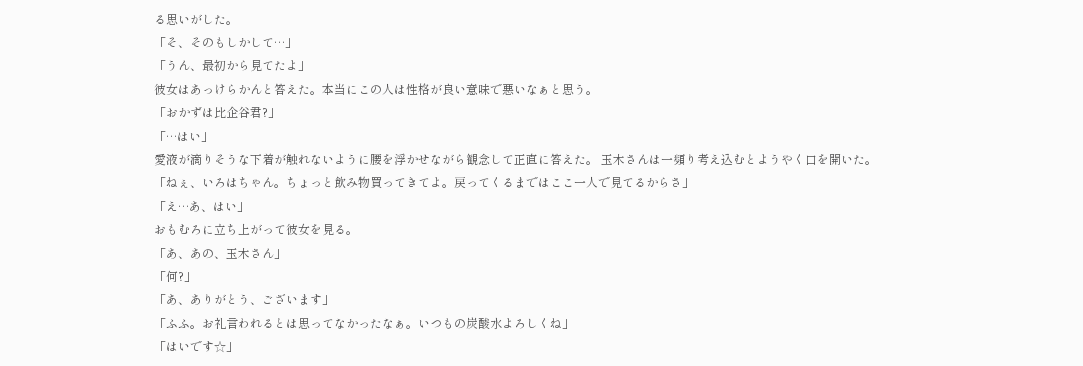る思いがした。
「そ、そのもしかして…」
「うん、最初から見てたよ」
彼女はあっけらかんと答えた。本当にこの人は性格が良い意味で悪いなぁと思う。
「おかずは比企谷君?」
「…はい」
愛液が滴りそうな下着が触れないように腰を浮かせながら観念して正直に答えた。 玉木さんは一頻り考え込むとようやく口を開いた。
「ねぇ、いろはちゃん。ちょっと飲み物買ってきてよ。戻ってくるまではここ一人で見てるからさ」
「え…あ、はい」
おもむろに立ち上がって彼女を見る。
「あ、あの、玉木さん」
「何?」
「あ、ありがとう、ございます」
「ふふ。お礼言われるとは思ってなかったなぁ。いつもの炭酸水よろしくね」
「はいです☆」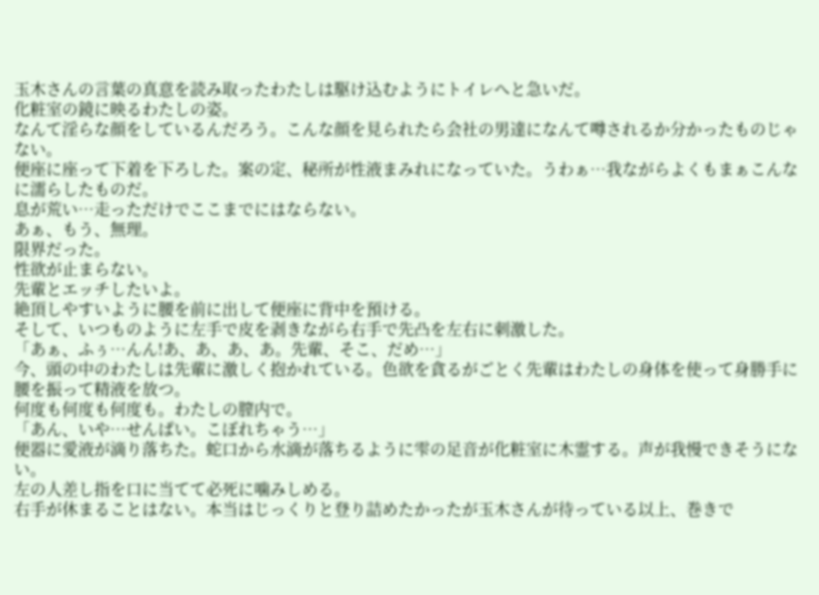玉木さんの言葉の真意を読み取ったわたしは駆け込むようにトイレへと急いだ。
化粧室の鏡に映るわたしの姿。
なんて淫らな顔をしているんだろう。こんな顔を見られたら会社の男達になんて噂されるか分かったものじゃない。
便座に座って下着を下ろした。案の定、秘所が性液まみれになっていた。うわぁ…我ながらよくもまぁこんなに濡らしたものだ。
息が荒い…走っただけでここまでにはならない。
あぁ、もう、無理。
限界だった。
性欲が止まらない。
先輩とエッチしたいよ。
絶頂しやすいように腰を前に出して便座に背中を預ける。
そして、いつものように左手で皮を剥きながら右手で先凸を左右に刺激した。
「あぁ、ふぅ…んん!あ、あ、あ、あ。先輩、そこ、だめ…」
今、頭の中のわたしは先輩に激しく抱かれている。色欲を貪るがごとく先輩はわたしの身体を使って身勝手に腰を振って精液を放つ。
何度も何度も何度も。わたしの膣内で。
「あん、いや…せんぱい。こぼれちゃう…」
便器に愛液が滴り落ちた。蛇口から水滴が落ちるように雫の足音が化粧室に木霊する。声が我慢できそうにない。
左の人差し指を口に当てて必死に噛みしめる。
右手が休まることはない。本当はじっくりと登り詰めたかったが玉木さんが待っている以上、巻きで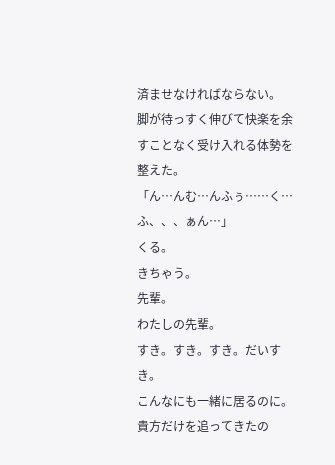済ませなければならない。
脚が待っすく伸びて快楽を余すことなく受け入れる体勢を整えた。
「ん…んむ…んふぅ……く…ふ、、、ぁん…」
くる。
きちゃう。
先輩。
わたしの先輩。
すき。すき。すき。だいすき。
こんなにも一緒に居るのに。
貴方だけを追ってきたの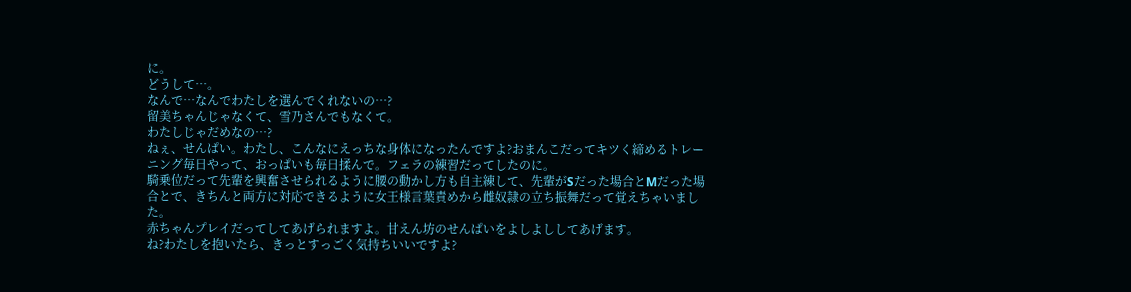に。
どうして…。
なんで…なんでわたしを選んでくれないの…?
留美ちゃんじゃなくて、雪乃さんでもなくて。
わたしじゃだめなの…?
ねぇ、せんぱい。わたし、こんなにえっちな身体になったんですよ?おまんこだってキツく締めるトレーニング毎日やって、おっぱいも毎日揉んで。フェラの練習だってしたのに。
騎乗位だって先輩を興奮させられるように腰の動かし方も自主練して、先輩がSだった場合とMだった場合とで、きちんと両方に対応できるように女王様言葉責めから雌奴隷の立ち振舞だって覚えちゃいました。
赤ちゃんプレイだってしてあげられますよ。甘えん坊のせんぱいをよしよししてあげます。
ね?わたしを抱いたら、きっとすっごく気持ちいいですよ?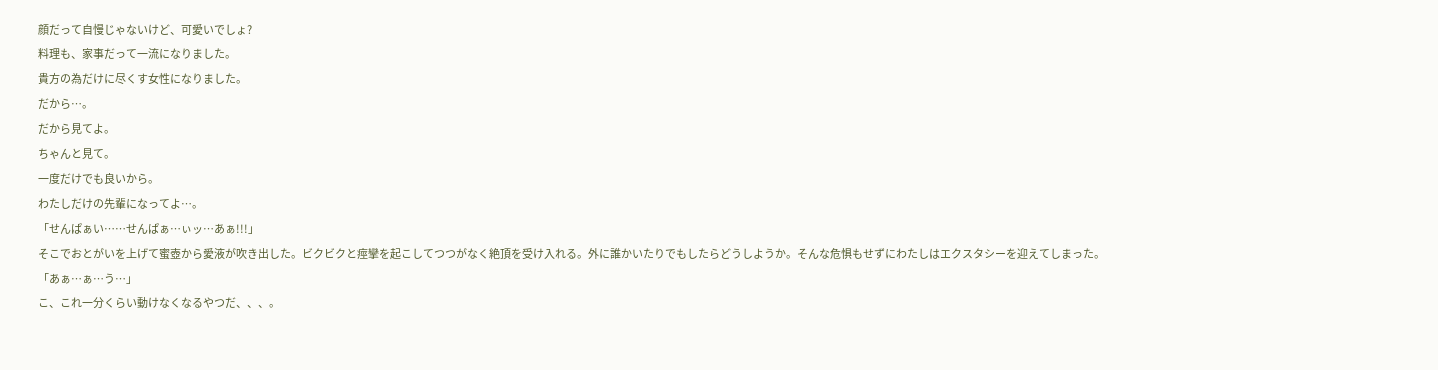顔だって自慢じゃないけど、可愛いでしょ?
料理も、家事だって一流になりました。
貴方の為だけに尽くす女性になりました。
だから…。
だから見てよ。
ちゃんと見て。
一度だけでも良いから。
わたしだけの先輩になってよ…。
「せんぱぁい……せんぱぁ…ぃッ…あぁ!!!」
そこでおとがいを上げて蜜壺から愛液が吹き出した。ビクビクと痙攣を起こしてつつがなく絶頂を受け入れる。外に誰かいたりでもしたらどうしようか。そんな危惧もせずにわたしはエクスタシーを迎えてしまった。
「あぁ…ぁ…う…」
こ、これ一分くらい動けなくなるやつだ、、、。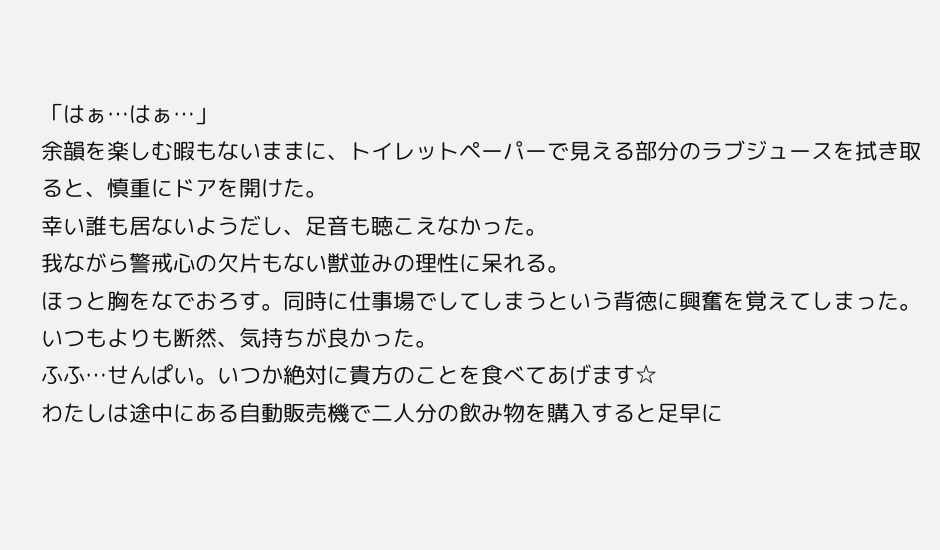「はぁ…はぁ…」
余韻を楽しむ暇もないままに、トイレットペーパーで見える部分のラブジュースを拭き取ると、慎重にドアを開けた。
幸い誰も居ないようだし、足音も聴こえなかった。
我ながら警戒心の欠片もない獣並みの理性に呆れる。
ほっと胸をなでおろす。同時に仕事場でしてしまうという背徳に興奮を覚えてしまった。いつもよりも断然、気持ちが良かった。
ふふ…せんぱい。いつか絶対に貴方のことを食べてあげます☆
わたしは途中にある自動販売機で二人分の飲み物を購入すると足早に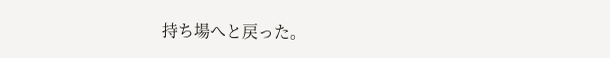持ち場へと戻った。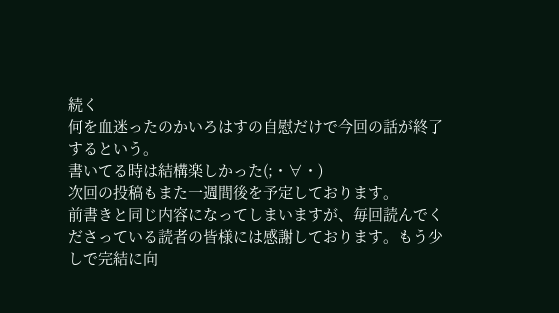続く
何を血迷ったのかいろはすの自慰だけで今回の話が終了するという。
書いてる時は結構楽しかった(;・∀・)
次回の投稿もまた一週間後を予定しております。
前書きと同じ内容になってしまいますが、毎回読んでくださっている読者の皆様には感謝しております。もう少しで完結に向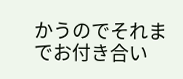かうのでそれまでお付き合い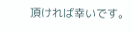頂ければ幸いです。